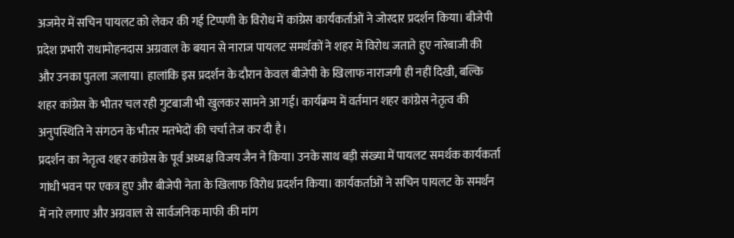अजमेर में सचिन पायलट को लेकर की गई टिप्पणी के विरोध में कांग्रेस कार्यकर्ताओं ने जोरदार प्रदर्शन किया। बीजेपी प्रदेश प्रभारी राधामोहनदास अग्रवाल के बयान से नाराज पायलट समर्थकों ने शहर में विरोध जताते हुए नारेबाजी की और उनका पुतला जलाया। हालांकि इस प्रदर्शन के दौरान केवल बीजेपी के खिलाफ नाराजगी ही नहीं दिखी, बल्कि शहर कांग्रेस के भीतर चल रही गुटबाजी भी खुलकर सामने आ गई। कार्यक्रम में वर्तमान शहर कांग्रेस नेतृत्व की अनुपस्थिति ने संगठन के भीतर मतभेदों की चर्चा तेज कर दी है।
प्रदर्शन का नेतृत्व शहर कांग्रेस के पूर्व अध्यक्ष विजय जैन ने किया। उनके साथ बड़ी संख्या में पायलट समर्थक कार्यकर्ता गांधी भवन पर एकत्र हुए और बीजेपी नेता के खिलाफ विरोध प्रदर्शन किया। कार्यकर्ताओं ने सचिन पायलट के समर्थन में नारे लगाए और अग्रवाल से सार्वजनिक माफी की मांग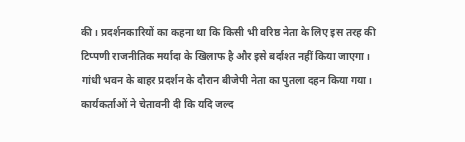की। प्रदर्शनकारियों का कहना था कि किसी भी वरिष्ठ नेता के लिए इस तरह की टिप्पणी राजनीतिक मर्यादा के खिलाफ है और इसे बर्दाश्त नहीं किया जाएगा।
गांधी भवन के बाहर प्रदर्शन के दौरान बीजेपी नेता का पुतला दहन किया गया। कार्यकर्ताओं ने चेतावनी दी कि यदि जल्द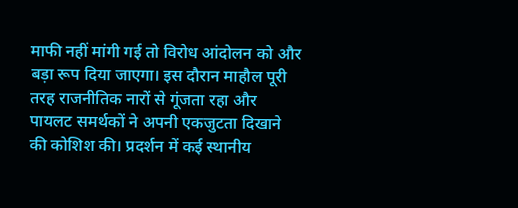माफी नहीं मांगी गई तो विरोध आंदोलन को और बड़ा रूप दिया जाएगा। इस दौरान माहौल पूरी तरह राजनीतिक नारों से गूंजता रहा और पायलट समर्थकों ने अपनी एकजुटता दिखाने की कोशिश की। प्रदर्शन में कई स्थानीय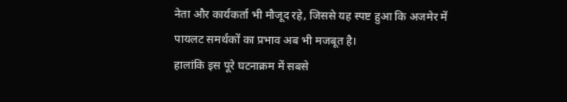नेता और कार्यकर्ता भी मौजूद रहे, जिससे यह स्पष्ट हुआ कि अजमेर में पायलट समर्थकों का प्रभाव अब भी मजबूत है।
हालांकि इस पूरे घटनाक्रम में सबसे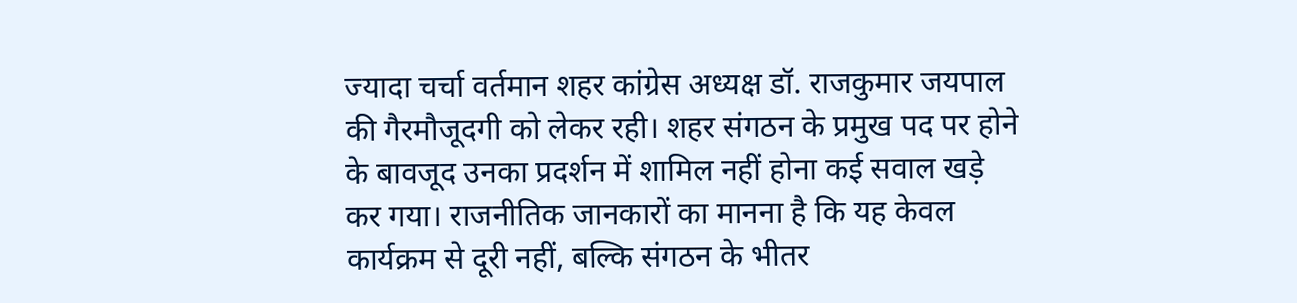ज्यादा चर्चा वर्तमान शहर कांग्रेस अध्यक्ष डॉ. राजकुमार जयपाल की गैरमौजूदगी को लेकर रही। शहर संगठन के प्रमुख पद पर होने के बावजूद उनका प्रदर्शन में शामिल नहीं होना कई सवाल खड़े कर गया। राजनीतिक जानकारों का मानना है कि यह केवल कार्यक्रम से दूरी नहीं, बल्कि संगठन के भीतर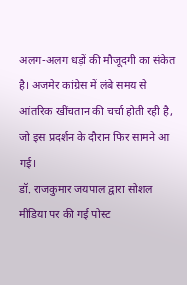अलग-अलग धड़ों की मौजूदगी का संकेत है। अजमेर कांग्रेस में लंबे समय से आंतरिक खींचतान की चर्चा होती रही है, जो इस प्रदर्शन के दौरान फिर सामने आ गई।
डॉ. राजकुमार जयपाल द्वारा सोशल मीडिया पर की गई पोस्ट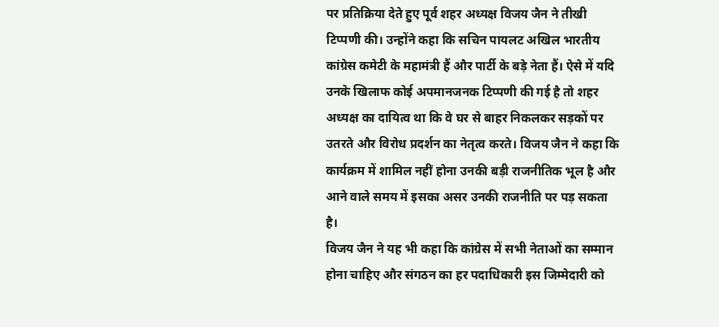पर प्रतिक्रिया देते हुए पूर्व शहर अध्यक्ष विजय जैन ने तीखी टिप्पणी की। उन्होंने कहा कि सचिन पायलट अखिल भारतीय कांग्रेस कमेटी के महामंत्री हैं और पार्टी के बड़े नेता हैं। ऐसे में यदि उनके खिलाफ कोई अपमानजनक टिप्पणी की गई है तो शहर अध्यक्ष का दायित्व था कि वे घर से बाहर निकलकर सड़कों पर उतरते और विरोध प्रदर्शन का नेतृत्व करते। विजय जैन ने कहा कि कार्यक्रम में शामिल नहीं होना उनकी बड़ी राजनीतिक भूल है और आने वाले समय में इसका असर उनकी राजनीति पर पड़ सकता है।
विजय जैन ने यह भी कहा कि कांग्रेस में सभी नेताओं का सम्मान होना चाहिए और संगठन का हर पदाधिकारी इस जिम्मेदारी को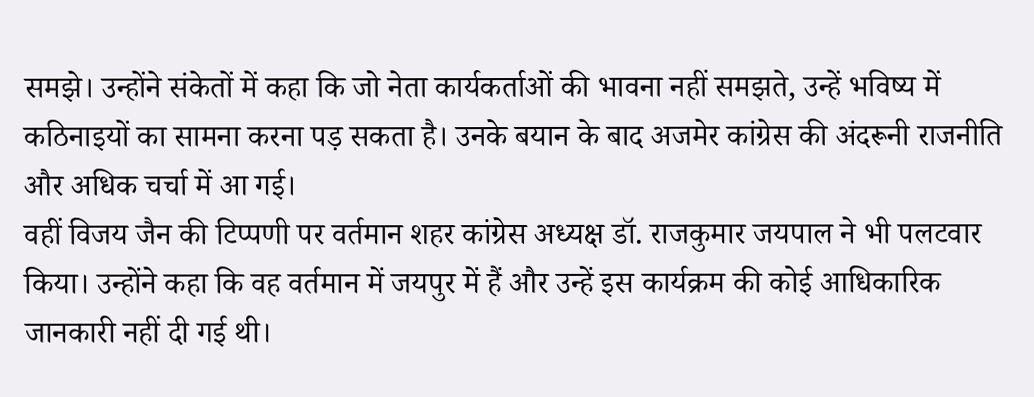समझे। उन्होंने संकेतों में कहा कि जो नेता कार्यकर्ताओं की भावना नहीं समझते, उन्हें भविष्य में कठिनाइयों का सामना करना पड़ सकता है। उनके बयान के बाद अजमेर कांग्रेस की अंदरूनी राजनीति और अधिक चर्चा में आ गई।
वहीं विजय जैन की टिप्पणी पर वर्तमान शहर कांग्रेस अध्यक्ष डॉ. राजकुमार जयपाल ने भी पलटवार किया। उन्होंने कहा कि वह वर्तमान में जयपुर में हैं और उन्हें इस कार्यक्रम की कोई आधिकारिक जानकारी नहीं दी गई थी।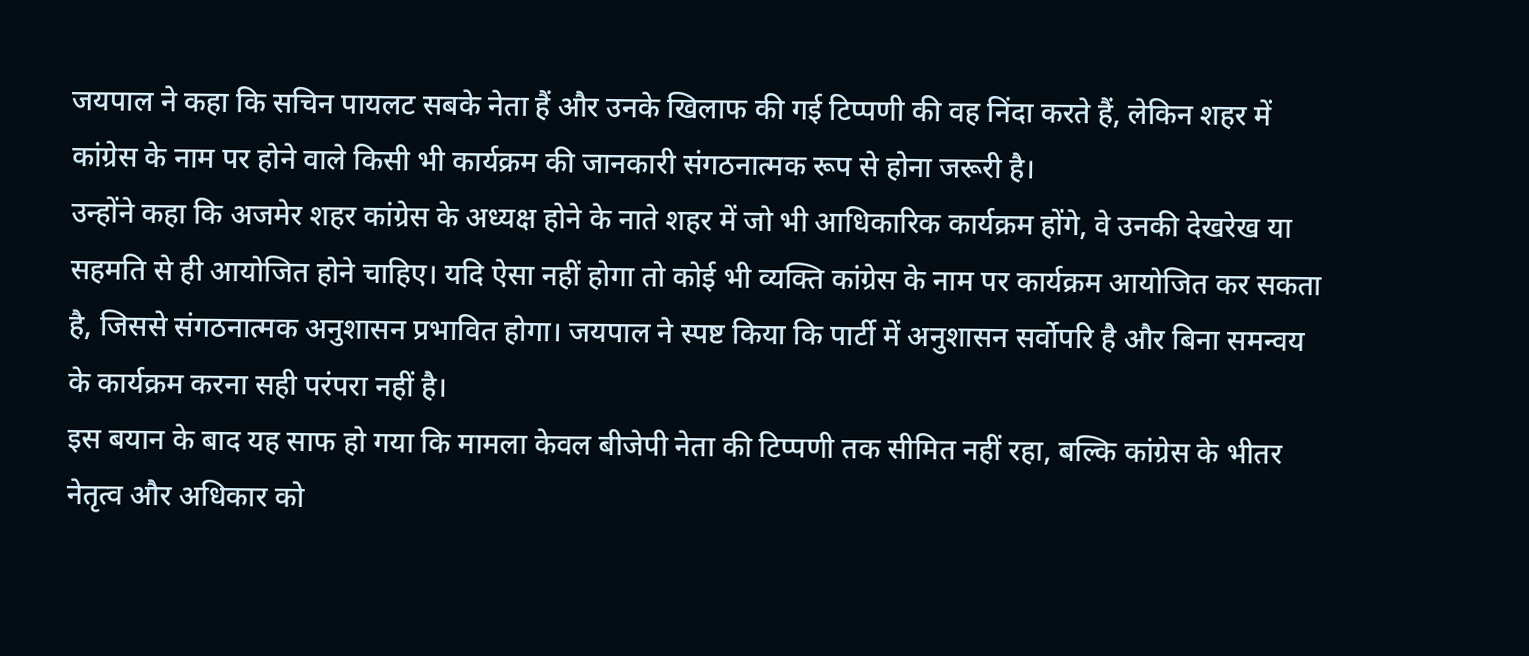जयपाल ने कहा कि सचिन पायलट सबके नेता हैं और उनके खिलाफ की गई टिप्पणी की वह निंदा करते हैं, लेकिन शहर में कांग्रेस के नाम पर होने वाले किसी भी कार्यक्रम की जानकारी संगठनात्मक रूप से होना जरूरी है।
उन्होंने कहा कि अजमेर शहर कांग्रेस के अध्यक्ष होने के नाते शहर में जो भी आधिकारिक कार्यक्रम होंगे, वे उनकी देखरेख या सहमति से ही आयोजित होने चाहिए। यदि ऐसा नहीं होगा तो कोई भी व्यक्ति कांग्रेस के नाम पर कार्यक्रम आयोजित कर सकता है, जिससे संगठनात्मक अनुशासन प्रभावित होगा। जयपाल ने स्पष्ट किया कि पार्टी में अनुशासन सर्वोपरि है और बिना समन्वय के कार्यक्रम करना सही परंपरा नहीं है।
इस बयान के बाद यह साफ हो गया कि मामला केवल बीजेपी नेता की टिप्पणी तक सीमित नहीं रहा, बल्कि कांग्रेस के भीतर नेतृत्व और अधिकार को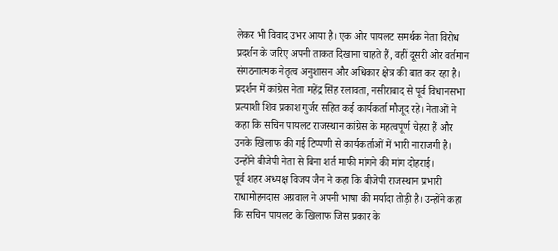लेकर भी विवाद उभर आया है। एक ओर पायलट समर्थक नेता विरोध प्रदर्शन के जरिए अपनी ताकत दिखाना चाहते हैं, वहीं दूसरी ओर वर्तमान संगठनात्मक नेतृत्व अनुशासन और अधिकार क्षेत्र की बात कर रहा है।
प्रदर्शन में कांग्रेस नेता महेंद्र सिंह रलावता, नसीराबाद से पूर्व विधानसभा प्रत्याशी शिव प्रकाश गुर्जर सहित कई कार्यकर्ता मौजूद रहे। नेताओं ने कहा कि सचिन पायलट राजस्थान कांग्रेस के महत्वपूर्ण चेहरा हैं और उनके खिलाफ की गई टिप्पणी से कार्यकर्ताओं में भारी नाराजगी है। उन्होंने बीजेपी नेता से बिना शर्त माफी मांगने की मांग दोहराई।
पूर्व शहर अध्यक्ष विजय जैन ने कहा कि बीजेपी राजस्थान प्रभारी राधामोहनदास अग्रवाल ने अपनी भाषा की मर्यादा तोड़ी है। उन्होंने कहा कि सचिन पायलट के खिलाफ जिस प्रकार के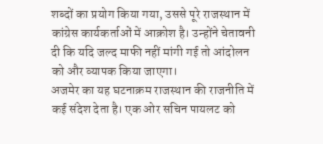शब्दों का प्रयोग किया गया, उससे पूरे राजस्थान में कांग्रेस कार्यकर्ताओं में आक्रोश है। उन्होंने चेतावनी दी कि यदि जल्द माफी नहीं मांगी गई तो आंदोलन को और व्यापक किया जाएगा।
अजमेर का यह घटनाक्रम राजस्थान की राजनीति में कई संदेश देता है। एक ओर सचिन पायलट को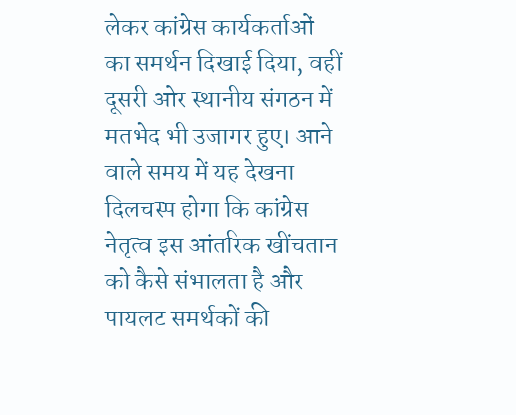लेकर कांग्रेस कार्यकर्ताओं का समर्थन दिखाई दिया, वहीं दूसरी ओर स्थानीय संगठन में मतभेद भी उजागर हुए। आने वाले समय में यह देखना दिलचस्प होगा कि कांग्रेस नेतृत्व इस आंतरिक खींचतान को कैसे संभालता है और पायलट समर्थकों की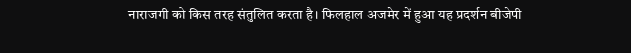नाराजगी को किस तरह संतुलित करता है। फिलहाल अजमेर में हुआ यह प्रदर्शन बीजेपी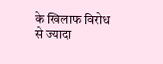के खिलाफ विरोध से ज्यादा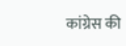कांग्रेस की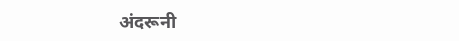अंदरूनी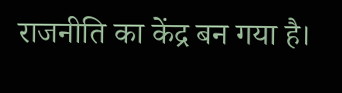राजनीति का केंद्र बन गया है।